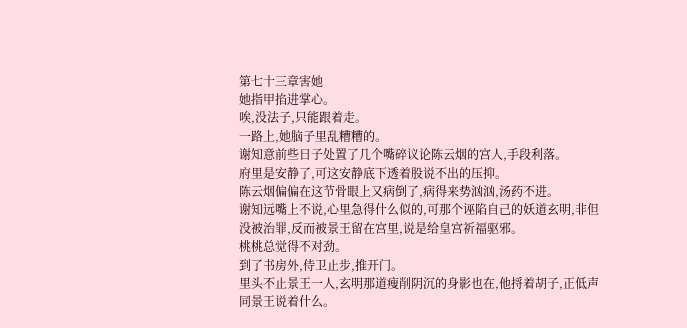第七十三章害她
她指甲掐进掌心。
唉,没法子,只能跟着走。
一路上,她脑子里乱糟糟的。
谢知意前些日子处置了几个嘴碎议论陈云烟的宫人,手段利落。
府里是安静了,可这安静底下透着股说不出的压抑。
陈云烟偏偏在这节骨眼上又病倒了,病得来势汹汹,汤药不进。
谢知远嘴上不说,心里急得什么似的,可那个诬陷自己的妖道玄明,非但没被治罪,反而被景王留在宫里,说是给皇宫祈福驱邪。
桃桃总觉得不对劲。
到了书房外,侍卫止步,推开门。
里头不止景王一人,玄明那道瘦削阴沉的身影也在,他捋着胡子,正低声同景王说着什么。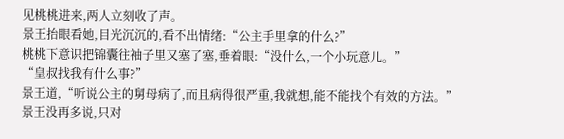见桃桃进来,两人立刻收了声。
景王抬眼看她,目光沉沉的,看不出情绪:“公主手里拿的什么?”
桃桃下意识把锦囊往袖子里又塞了塞,垂着眼:“没什么,一个小玩意儿。”
“皇叔找我有什么事?”
景王道,“听说公主的舅母病了,而且病得很严重,我就想,能不能找个有效的方法。”
景王没再多说,只对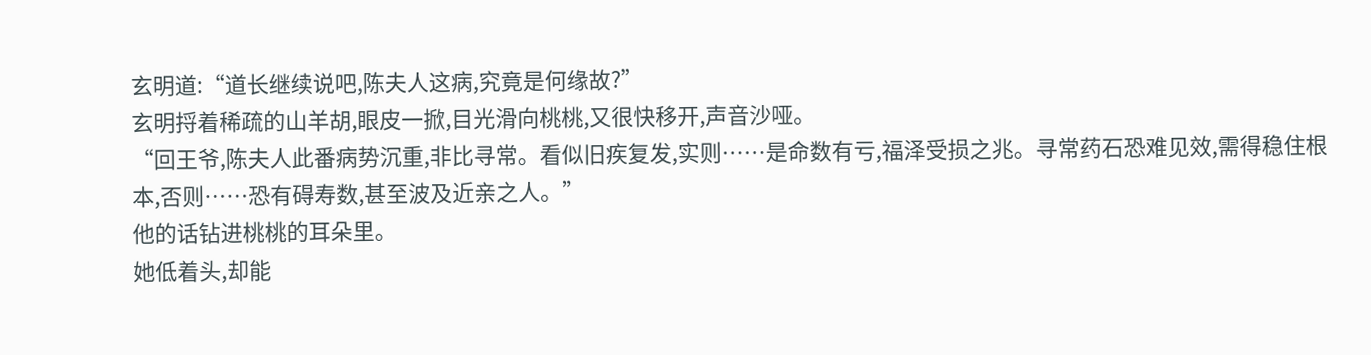玄明道:“道长继续说吧,陈夫人这病,究竟是何缘故?”
玄明捋着稀疏的山羊胡,眼皮一掀,目光滑向桃桃,又很快移开,声音沙哑。
“回王爷,陈夫人此番病势沉重,非比寻常。看似旧疾复发,实则……是命数有亏,福泽受损之兆。寻常药石恐难见效,需得稳住根本,否则……恐有碍寿数,甚至波及近亲之人。”
他的话钻进桃桃的耳朵里。
她低着头,却能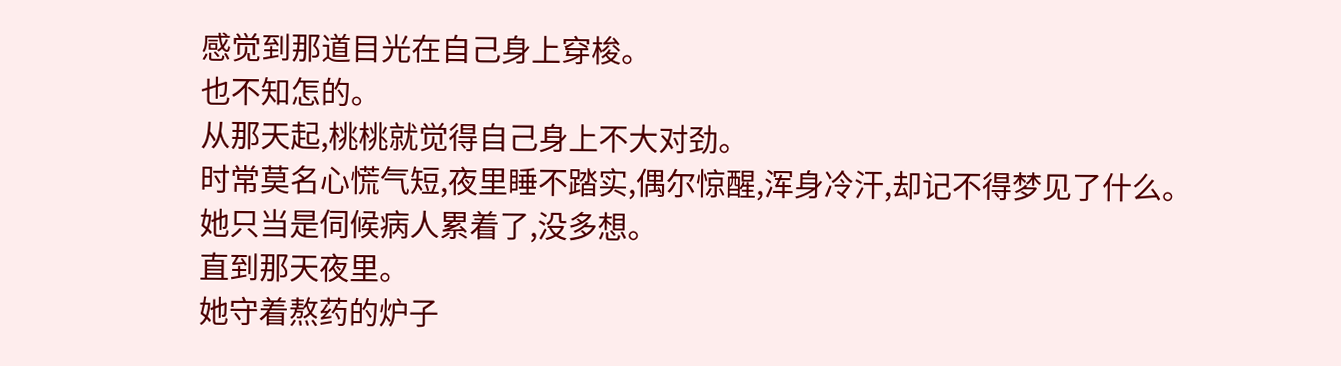感觉到那道目光在自己身上穿梭。
也不知怎的。
从那天起,桃桃就觉得自己身上不大对劲。
时常莫名心慌气短,夜里睡不踏实,偶尔惊醒,浑身冷汗,却记不得梦见了什么。
她只当是伺候病人累着了,没多想。
直到那天夜里。
她守着熬药的炉子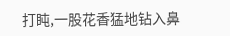打盹,一股花香猛地钻入鼻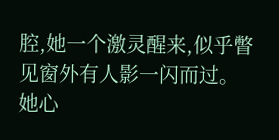腔,她一个激灵醒来,似乎瞥见窗外有人影一闪而过。
她心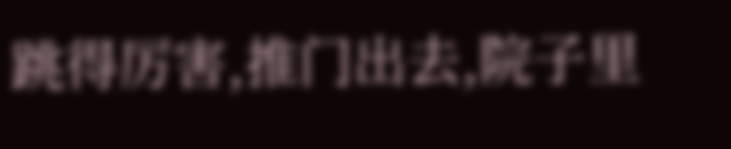跳得厉害,推门出去,院子里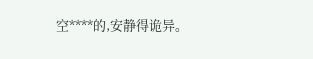空****的,安静得诡异。